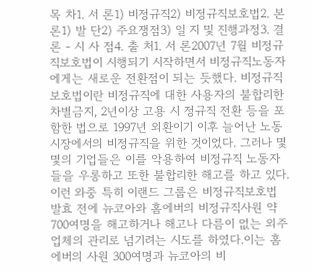목 차1. 서 론1) 비정규직2) 비정규직보호법2. 본 론1) 발 단2) 주요쟁점3) 일 지 및 진행과정3. 결 론 - 시 사 점4. 출 처1. 서 론2007년 7월 비정규직보호법이 시행되기 시작하면서 비정규직노동자에게는 새로운 전환점이 되는 듯했다. 비정규직보호법이란 비정규직에 대한 사용자의 불합리한 차별금지, 2년이상 고용 시 정규직 전환 등을 포함한 법으로 1997년 외환이기 이후 늘어난 노동시장에서의 비정규직을 위한 것이었다. 그러나 몇몇의 기업들은 이를 악용하여 비정규직 노동자들을 우롱하고 또한 불합리한 해고를 하고 있다.이런 와중 특히 이랜드 그룹은 비정규직보호법 발효 전에 뉴코아와 홈에버의 비정규직사원 약 700여명을 해고하거나 해고나 다름이 없는 외주업체의 관리로 넘기려는 시도를 하였다.이는 홈에버의 사원 300여명과 뉴코아의 비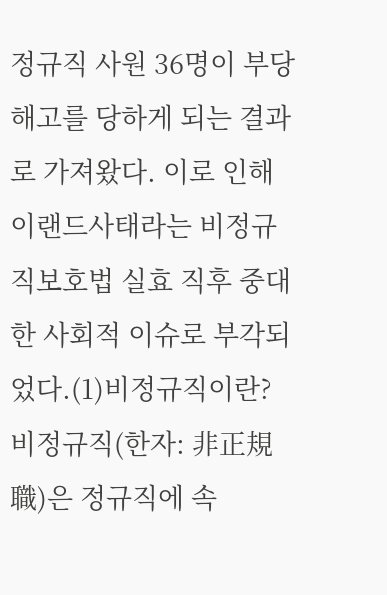정규직 사원 36명이 부당해고를 당하게 되는 결과로 가져왔다. 이로 인해 이랜드사태라는 비정규직보호법 실효 직후 중대한 사회적 이슈로 부각되었다.(1)비정규직이란?비정규직(한자: 非正規職)은 정규직에 속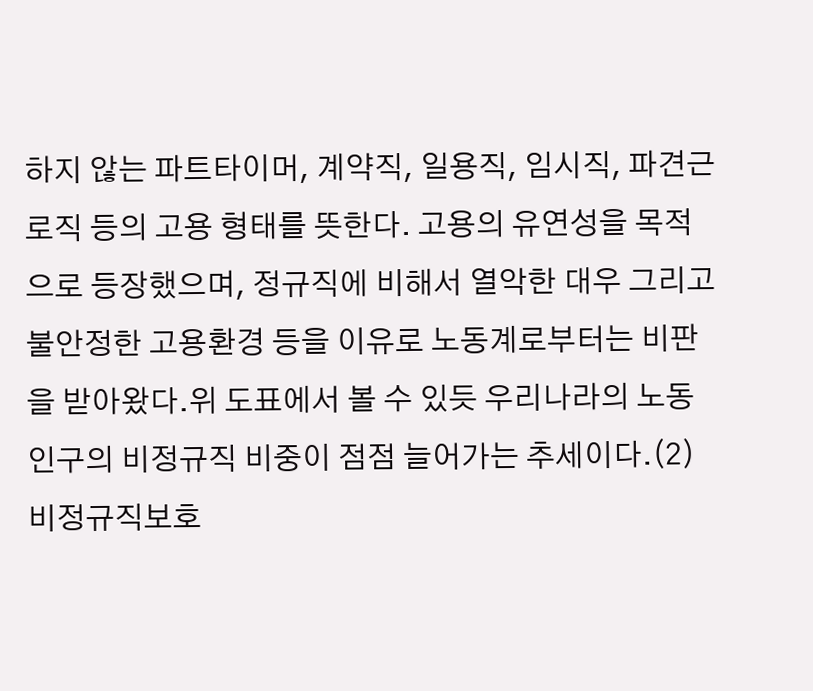하지 않는 파트타이머, 계약직, 일용직, 임시직, 파견근로직 등의 고용 형태를 뜻한다. 고용의 유연성을 목적으로 등장했으며, 정규직에 비해서 열악한 대우 그리고 불안정한 고용환경 등을 이유로 노동계로부터는 비판을 받아왔다.위 도표에서 볼 수 있듯 우리나라의 노동인구의 비정규직 비중이 점점 늘어가는 추세이다.(2)비정규직보호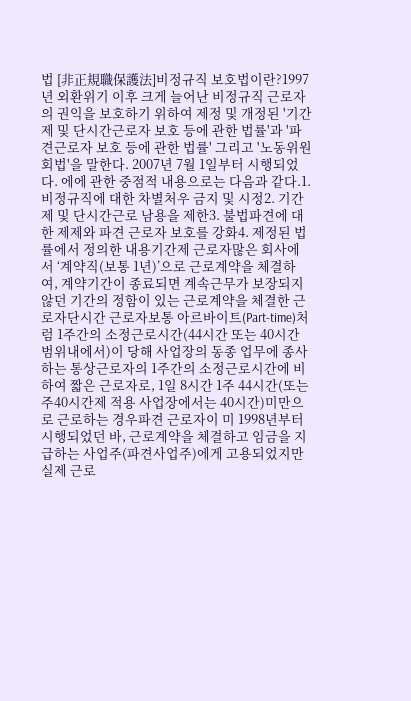법 [非正規職保護法]비정규직 보호법이란?1997년 외환위기 이후 크게 늘어난 비정규직 근로자의 권익을 보호하기 위하여 제정 및 개정된 '기간제 및 단시간근로자 보호 등에 관한 법률'과 '파견근로자 보호 등에 관한 법률' 그리고 '노동위원회법'을 말한다. 2007년 7월 1일부터 시행되었다. 에에 관한 중점적 내용으로는 다음과 같다.1. 비정규직에 대한 차별처우 금지 및 시정2. 기간제 및 단시간근로 남용을 제한3. 불법파견에 대한 제제와 파견 근로자 보호를 강화4. 제정된 법률에서 정의한 내용기간제 근로자많은 회사에서 ‘계약직(보통 1년)’으로 근로계약을 체결하여, 계약기간이 종료되면 계속근무가 보장되지 않던 기간의 정함이 있는 근로계약을 체결한 근로자단시간 근로자보통 아르바이트(Part-time)처럼 1주간의 소정근로시간(44시간 또는 40시간 범위내에서)이 당해 사업장의 동종 업무에 종사하는 통상근로자의 1주간의 소정근로시간에 비하여 짧은 근로자로, 1일 8시간 1주 44시간(또는 주40시간제 적용 사업장에서는 40시간)미만으로 근로하는 경우파견 근로자이 미 1998년부터 시행되었던 바, 근로계약을 체결하고 임금을 지급하는 사업주(파견사업주)에게 고용되었지만 실제 근로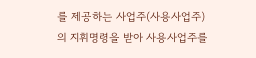를 제공하는 사업주(사용사업주)의 지휘명령을 받아 사용사업주를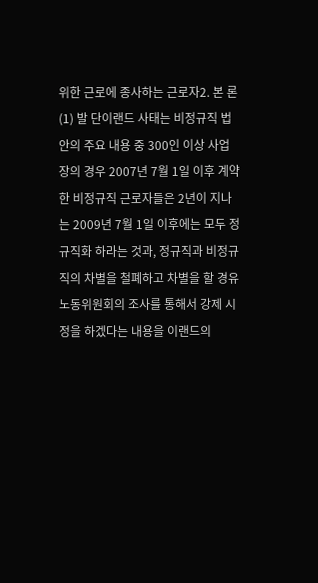위한 근로에 종사하는 근로자2. 본 론(1) 발 단이랜드 사태는 비정규직 법안의 주요 내용 중 300인 이상 사업장의 경우 2007년 7월 1일 이후 계약한 비정규직 근로자들은 2년이 지나는 2009년 7월 1일 이후에는 모두 정규직화 하라는 것과, 정규직과 비정규직의 차별을 철폐하고 차별을 할 경유 노동위원회의 조사를 통해서 강제 시정을 하겠다는 내용을 이랜드의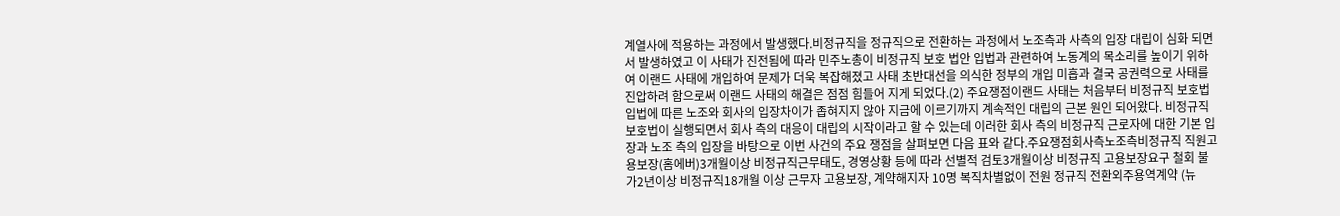계열사에 적용하는 과정에서 발생했다.비정규직을 정규직으로 전환하는 과정에서 노조측과 사측의 입장 대립이 심화 되면서 발생하였고 이 사태가 진전됨에 따라 민주노총이 비정규직 보호 법안 입법과 관련하여 노동계의 목소리를 높이기 위하여 이랜드 사태에 개입하여 문제가 더욱 복잡해졌고 사태 초반대선을 의식한 정부의 개입 미흡과 결국 공권력으로 사태를 진압하려 함으로써 이랜드 사태의 해결은 점점 힘들어 지게 되었다.(2) 주요쟁점이랜드 사태는 처음부터 비정규직 보호법 입법에 따른 노조와 회사의 입장차이가 좁혀지지 않아 지금에 이르기까지 계속적인 대립의 근본 원인 되어왔다. 비정규직 보호법이 실행되면서 회사 측의 대응이 대립의 시작이라고 할 수 있는데 이러한 회사 측의 비정규직 근로자에 대한 기본 입장과 노조 측의 입장을 바탕으로 이번 사건의 주요 쟁점을 살펴보면 다음 표와 같다.주요쟁점회사측노조측비정규직 직원고용보장(홈에버)3개월이상 비정규직근무태도, 경영상황 등에 따라 선별적 검토3개월이상 비정규직 고용보장요구 철회 불가2년이상 비정규직18개월 이상 근무자 고용보장, 계약해지자 10명 복직차별없이 전원 정규직 전환외주용역계약 (뉴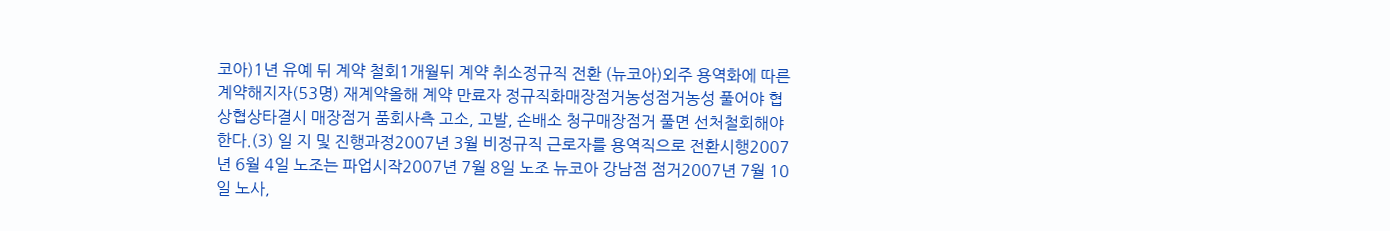코아)1년 유예 뒤 계약 철회1개월뒤 계약 취소정규직 전환 (뉴코아)외주 용역화에 따른 계약해지자(53명) 재계약올해 계약 만료자 정규직화매장점거농성점거농성 풀어야 협상협상타결시 매장점거 품회사측 고소, 고발, 손배소 청구매장점거 풀면 선처철회해야 한다.(3) 일 지 및 진행과정2007년 3월 비정규직 근로자를 용역직으로 전환시행2007년 6월 4일 노조는 파업시작2007년 7월 8일 노조 뉴코아 강남점 점거2007년 7월 10일 노사,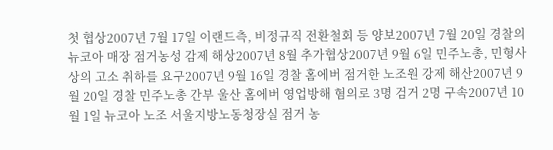첫 협상2007년 7월 17일 이랜드측, 비정규직 전환철회 등 양보2007년 7월 20일 경찰의 뉴코아 매장 점거농성 감제 해상2007년 8월 추가협상2007년 9월 6일 민주노총, 민형사상의 고소 취하를 요구2007년 9월 16일 경찰 홈에버 점거한 노조원 강제 해산2007년 9월 20일 경찰 민주노총 간부 울산 홈에버 영업방해 혐의로 3명 검거 2명 구속2007년 10월 1일 뉴코아 노조 서울지방노동청장실 점거 농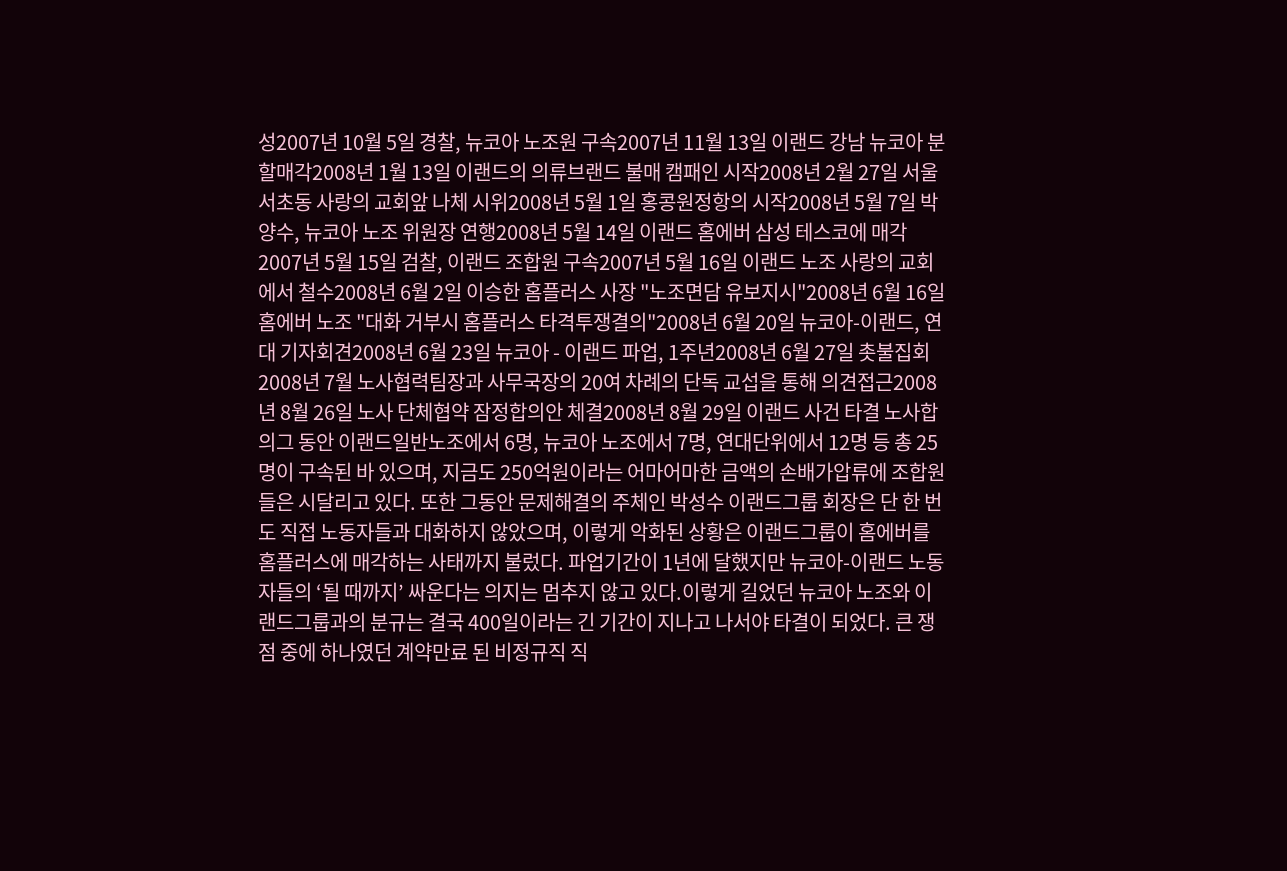성2007년 10월 5일 경찰, 뉴코아 노조원 구속2007년 11월 13일 이랜드 강남 뉴코아 분할매각2008년 1월 13일 이랜드의 의류브랜드 불매 캠패인 시작2008년 2월 27일 서울 서초동 사랑의 교회앞 나체 시위2008년 5월 1일 홍콩원정항의 시작2008년 5월 7일 박양수, 뉴코아 노조 위원장 연행2008년 5월 14일 이랜드 홈에버 삼성 테스코에 매각2007년 5월 15일 검찰, 이랜드 조합원 구속2007년 5월 16일 이랜드 노조 사랑의 교회에서 철수2008년 6월 2일 이승한 홈플러스 사장 "노조면담 유보지시"2008년 6월 16일 홈에버 노조 "대화 거부시 홈플러스 타격투쟁결의"2008년 6월 20일 뉴코아-이랜드, 연대 기자회견2008년 6월 23일 뉴코아 - 이랜드 파업, 1주년2008년 6월 27일 촛불집회2008년 7월 노사협력팀장과 사무국장의 20여 차례의 단독 교섭을 통해 의견접근2008년 8월 26일 노사 단체협약 잠정합의안 체결2008년 8월 29일 이랜드 사건 타결 노사합의그 동안 이랜드일반노조에서 6명, 뉴코아 노조에서 7명, 연대단위에서 12명 등 총 25명이 구속된 바 있으며, 지금도 250억원이라는 어마어마한 금액의 손배가압류에 조합원들은 시달리고 있다. 또한 그동안 문제해결의 주체인 박성수 이랜드그룹 회장은 단 한 번도 직접 노동자들과 대화하지 않았으며, 이렇게 악화된 상황은 이랜드그룹이 홈에버를 홈플러스에 매각하는 사태까지 불렀다. 파업기간이 1년에 달했지만 뉴코아-이랜드 노동자들의 ‘될 때까지’ 싸운다는 의지는 멈추지 않고 있다.이렇게 길었던 뉴코아 노조와 이랜드그룹과의 분규는 결국 400일이라는 긴 기간이 지나고 나서야 타결이 되었다. 큰 쟁점 중에 하나였던 계약만료 된 비정규직 직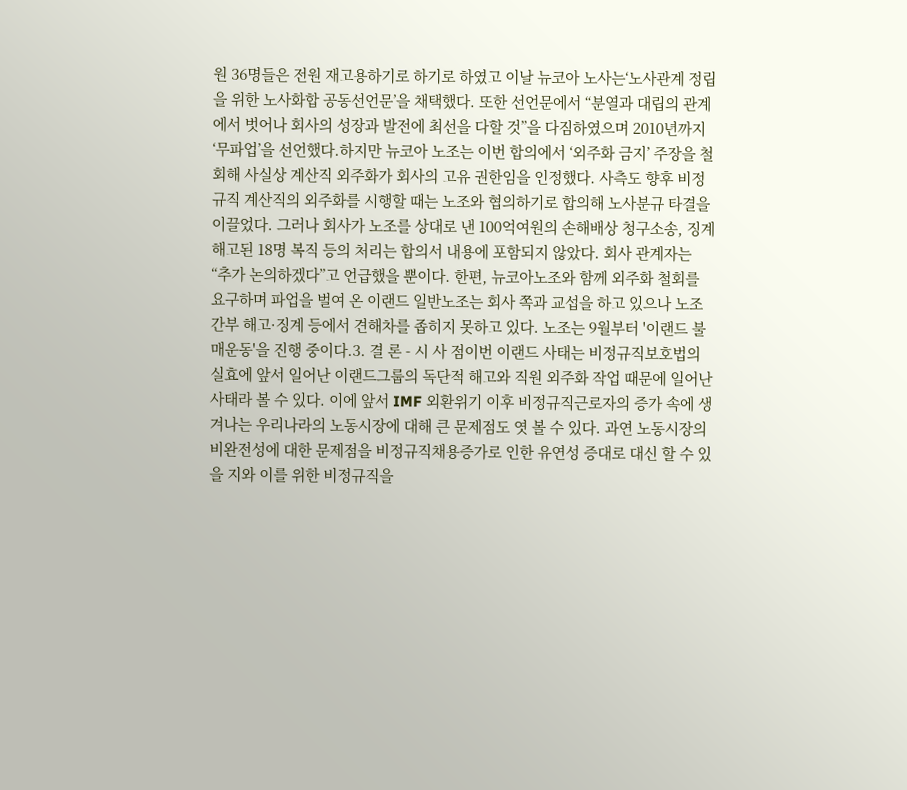원 36명들은 전원 재고용하기로 하기로 하였고 이날 뉴코아 노사는‘노사관계 정립을 위한 노사화합 공동선언문’을 채택했다. 또한 선언문에서 “분열과 대립의 관계에서 벗어나 회사의 성장과 발전에 최선을 다할 것”을 다짐하였으며 2010년까지 ‘무파업’을 선언했다.하지만 뉴코아 노조는 이번 합의에서 ‘외주화 금지’ 주장을 철회해 사실상 계산직 외주화가 회사의 고유 권한임을 인정했다. 사측도 향후 비정규직 계산직의 외주화를 시행할 때는 노조와 협의하기로 합의해 노사분규 타결을 이끌었다. 그러나 회사가 노조를 상대로 낸 100억여원의 손해배상 청구소송, 징계 해고된 18명 복직 등의 처리는 합의서 내용에 포함되지 않았다. 회사 관계자는 “추가 논의하겠다”고 언급했을 뿐이다. 한편, 뉴코아노조와 함께 외주화 철회를 요구하며 파업을 벌여 온 이랜드 일반노조는 회사 쪽과 교섭을 하고 있으나 노조 간부 해고·징계 등에서 견해차를 좁히지 못하고 있다. 노조는 9월부터 '이랜드 불매운동'을 진행 중이다.3. 결 론 - 시 사 점이번 이랜드 사태는 비정규직보호법의 실효에 앞서 일어난 이랜드그룹의 독단적 해고와 직원 외주화 작업 때문에 일어난 사태라 볼 수 있다. 이에 앞서 IMF 외환위기 이후 비정규직근로자의 증가 속에 생겨나는 우리나라의 노동시장에 대해 큰 문제점도 엿 볼 수 있다. 과연 노동시장의 비완전성에 대한 문제점을 비정규직채용증가로 인한 유연성 증대로 대신 할 수 있을 지와 이를 위한 비정규직을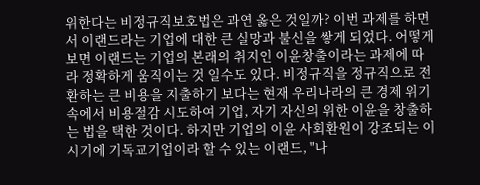위한다는 비정규직보호법은 과연 옳은 것일까? 이번 과제를 하면서 이랜드라는 기업에 대한 큰 실망과 불신을 쌓게 되었다. 어떻게 보면 이랜드는 기업의 본래의 취지인 이윤창출이라는 과제에 따라 정확하게 움직이는 것 일수도 있다. 비정규직을 정규직으로 전환하는 큰 비용을 지출하기 보다는 현재 우리나라의 큰 경제 위기 속에서 비용절감 시도하여 기업, 자기 자신의 위한 이윤을 창출하는 법을 택한 것이다. 하지만 기업의 이윤 사회환원이 강조되는 이 시기에 기독교기업이라 할 수 있는 이랜드, "나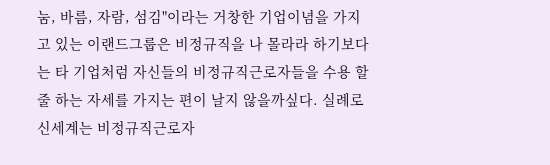눔, 바름, 자람, 섬김"이라는 거창한 기업이념을 가지고 있는 이랜드그룹은 비정규직을 나 몰라라 하기보다는 타 기업처럼 자신들의 비정규직근로자들을 수용 할 줄 하는 자세를 가지는 편이 날지 않을까싶다. 실례로 신세계는 비정규직근로자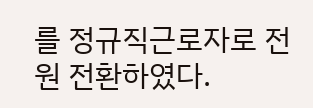를 정규직근로자로 전원 전환하였다.